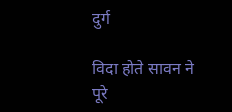दुर्ग

विदा होते सावन ने पूरे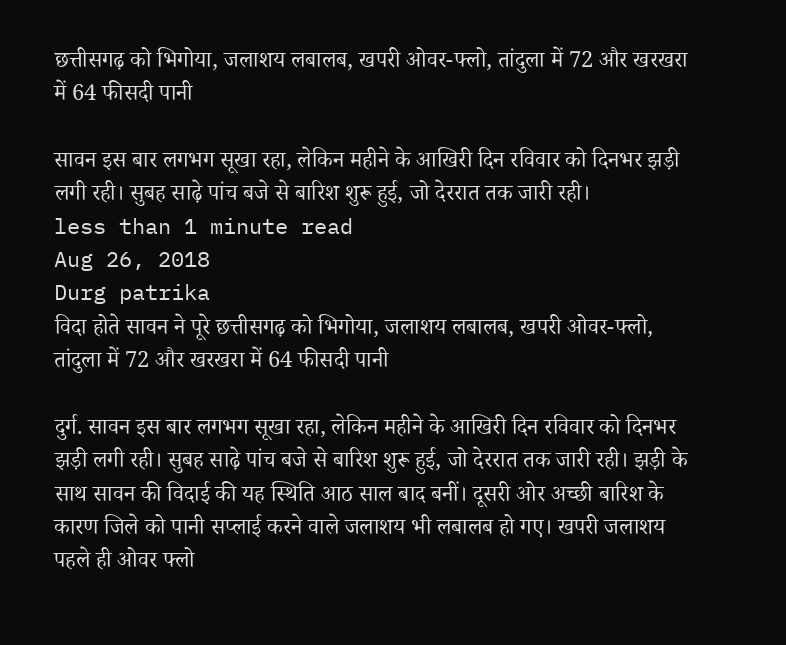छत्तीसगढ़ को भिगोया, जलाशय लबालब, खपरी ओवर-फ्लो, तांदुला में 72 और खरखरा में 64 फीसदी पानी

सावन इस बार लगभग सूखा रहा, लेकिन महीने के आखिरी दिन रविवार को दिनभर झड़ी लगी रही। सुबह साढ़े पांच बजे से बारिश शुरू हुई, जो देररात तक जारी रही।
less than 1 minute read
Aug 26, 2018
Durg patrika
विदा होते सावन ने पूरे छत्तीसगढ़ को भिगोया, जलाशय लबालब, खपरी ओवर-फ्लो, तांदुला में 72 और खरखरा में 64 फीसदी पानी

दुर्ग. सावन इस बार लगभग सूखा रहा, लेकिन महीने के आखिरी दिन रविवार को दिनभर झड़ी लगी रही। सुबह साढ़े पांच बजे से बारिश शुरू हुई, जो देररात तक जारी रही। झड़ी के साथ सावन की विदाई की यह स्थिति आठ साल बाद बनीं। दूसरी ओर अच्छी बारिश के कारण जिले को पानी सप्लाई करने वाले जलाशय भी लबालब हो गए। खपरी जलाशय पहले ही ओवर फ्लो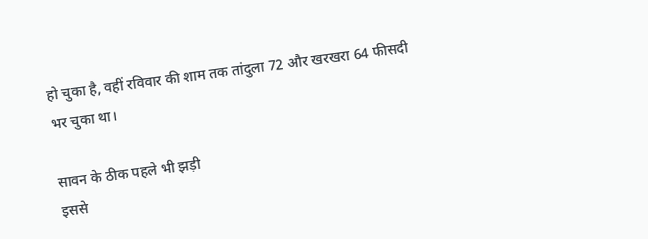हो चुका है, वहीं रविवार की शाम तक तांदुला 72 और खरखरा 64 फीसदी भर चुका था।

सावन के ठीक पहले भी झड़ी
इससे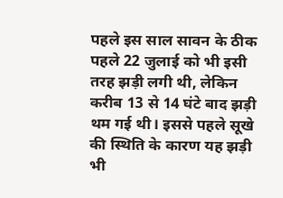पहले इस साल सावन के ठीक पहले 22 जुलाई को भी इसी तरह झड़ी लगी थी, लेकिन करीब 13 से 14 घंटे बाद झड़ी थम गई थी। इससे पहले सूखे की स्थिति के कारण यह झड़ी भी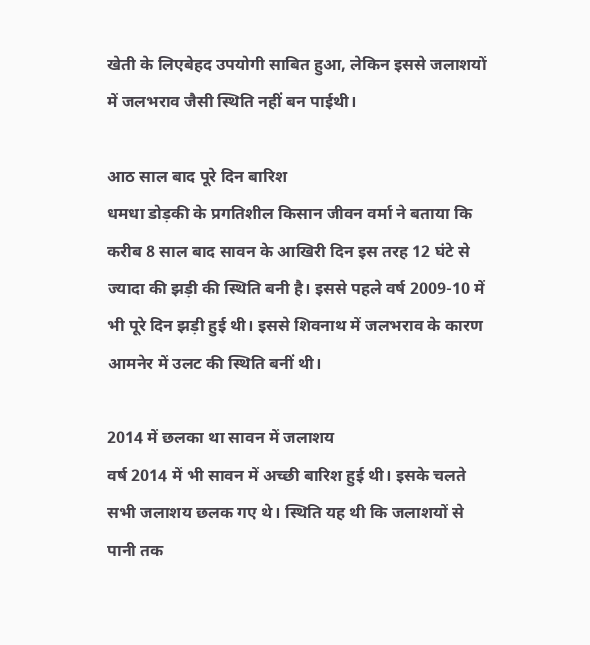खेती के लिएबेहद उपयोगी साबित हुआ, लेकिन इससे जलाशयों में जलभराव जैसी स्थिति नहीं बन पाईथी।

आठ साल बाद पूरे दिन बारिश
धमधा डोड़की के प्रगतिशील किसान जीवन वर्मा ने बताया कि करीब 8 साल बाद सावन के आखिरी दिन इस तरह 12 घंटे से ज्यादा की झड़ी की स्थिति बनी है। इससे पहले वर्ष 2009-10 में भी पूरे दिन झड़ी हुई थी। इससे शिवनाथ में जलभराव के कारण आमनेर में उलट की स्थिति बनीं थी।

2014 में छलका था सावन में जलाशय
वर्ष 2014 में भी सावन में अच्छी बारिश हुई थी। इसके चलते सभी जलाशय छलक गए थे। स्थिति यह थी कि जलाशयों से पानी तक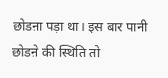छोडऩा पड़ा था। इस बार पानी छोडऩे की स्थिति तो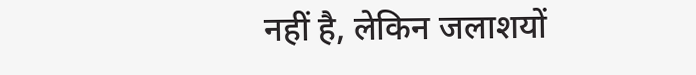नहीं है, लेकिन जलाशयों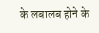के लबालब होने के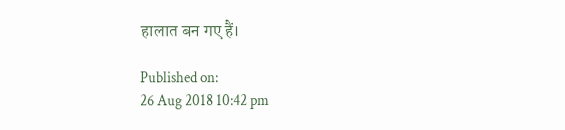हालात बन गए हैं।

Published on:
26 Aug 2018 10:42 pm